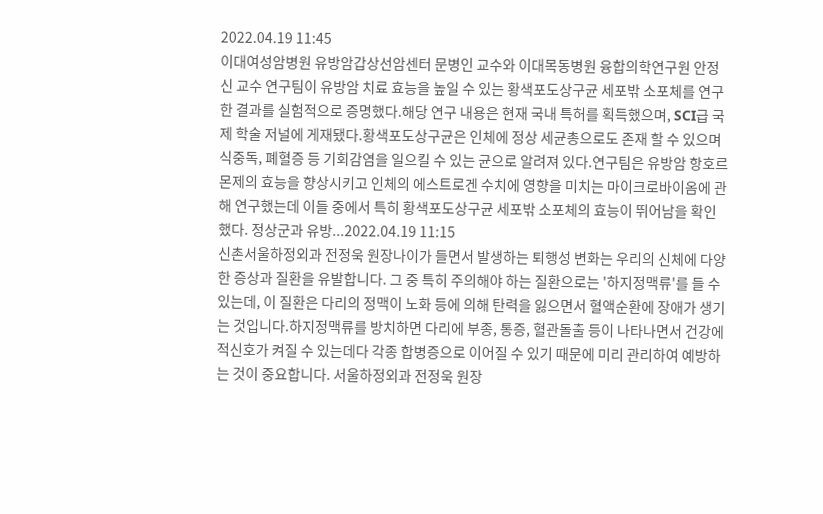2022.04.19 11:45
이대여성암병원 유방암갑상선암센터 문병인 교수와 이대목동병원 융합의학연구원 안정신 교수 연구팀이 유방암 치료 효능을 높일 수 있는 황색포도상구균 세포밖 소포체를 연구한 결과를 실험적으로 증명했다.해당 연구 내용은 현재 국내 특허를 획득했으며, SCI급 국제 학술 저널에 게재됐다.황색포도상구균은 인체에 정상 세균총으로도 존재 할 수 있으며 식중독, 폐혈증 등 기회감염을 일으킬 수 있는 균으로 알려져 있다.연구팀은 유방암 항호르몬제의 효능을 향상시키고 인체의 에스트로겐 수치에 영향을 미치는 마이크로바이옴에 관해 연구했는데 이들 중에서 특히 황색포도상구균 세포밖 소포체의 효능이 뛰어남을 확인했다. 정상군과 유방...2022.04.19 11:15
신촌서울하정외과 전정욱 원장나이가 들면서 발생하는 퇴행성 변화는 우리의 신체에 다양한 증상과 질환을 유발합니다. 그 중 특히 주의해야 하는 질환으로는 '하지정맥류'를 들 수 있는데, 이 질환은 다리의 정맥이 노화 등에 의해 탄력을 잃으면서 혈액순환에 장애가 생기는 것입니다.하지정맥류를 방치하면 다리에 부종, 통증, 혈관돌출 등이 나타나면서 건강에 적신호가 켜질 수 있는데다 각종 합병증으로 이어질 수 있기 때문에 미리 관리하여 예방하는 것이 중요합니다. 서울하정외과 전정욱 원장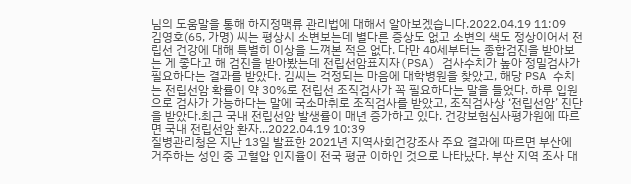님의 도움말을 통해 하지정맥류 관리법에 대해서 알아보겠습니다.2022.04.19 11:09
김영호(65, 가명) 씨는 평상시 소변보는데 별다른 증상도 없고 소변의 색도 정상이어서 전립선 건강에 대해 특별히 이상을 느껴본 적은 없다. 다만 40세부터는 종합검진을 받아보는 게 좋다고 해 검진을 받아봤는데 전립선암표지자(PSA) 검사수치가 높아 정밀검사가 필요하다는 결과를 받았다. 김씨는 걱정되는 마음에 대학병원을 찾았고, 해당 PSA 수치는 전립선암 확률이 약 30%로 전립선 조직검사가 꼭 필요하다는 말을 들었다. 하루 입원으로 검사가 가능하다는 말에 국소마취로 조직검사를 받았고, 조직검사상 ‘전립선암’ 진단을 받았다.최근 국내 전립선암 발생률이 매년 증가하고 있다. 건강보험심사평가원에 따르면 국내 전립선암 환자...2022.04.19 10:39
질병관리청은 지난 13일 발표한 2021년 지역사회건강조사 주요 결과에 따르면 부산에 거주하는 성인 중 고혈압 인지율이 전국 평균 이하인 것으로 나타났다. 부산 지역 조사 대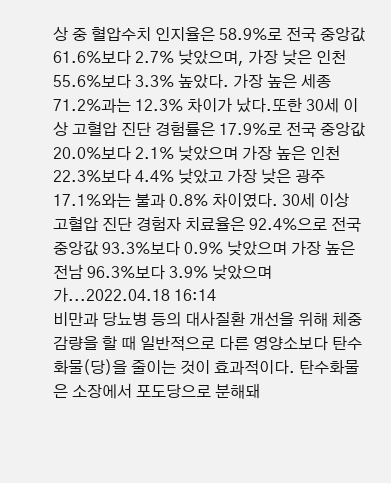상 중 혈압수치 인지율은 58.9%로 전국 중앙값 61.6%보다 2.7% 낮았으며, 가장 낮은 인천 55.6%보다 3.3% 높았다. 가장 높은 세종 71.2%과는 12.3% 차이가 났다.또한 30세 이상 고혈압 진단 경험률은 17.9%로 전국 중앙값 20.0%보다 2.1% 낮았으며 가장 높은 인천 22.3%보다 4.4% 낮았고 가장 낮은 광주 17.1%와는 불과 0.8% 차이였다. 30세 이상 고혈압 진단 경험자 치료율은 92.4%으로 전국 중앙값 93.3%보다 0.9% 낮았으며 가장 높은 전남 96.3%보다 3.9% 낮았으며 가...2022.04.18 16:14
비만과 당뇨병 등의 대사질환 개선을 위해 체중감량을 할 때 일반적으로 다른 영양소보다 탄수화물(당)을 줄이는 것이 효과적이다. 탄수화물은 소장에서 포도당으로 분해돼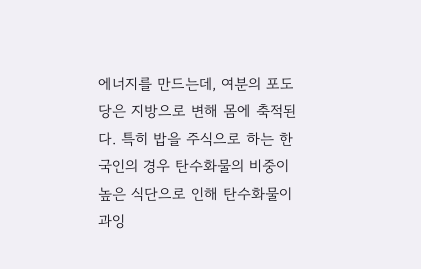에너지를 만드는데, 여분의 포도당은 지방으로 변해 몸에 축적된다. 특히 밥을 주식으로 하는 한국인의 경우 탄수화물의 비중이 높은 식단으로 인해 탄수화물이 과잉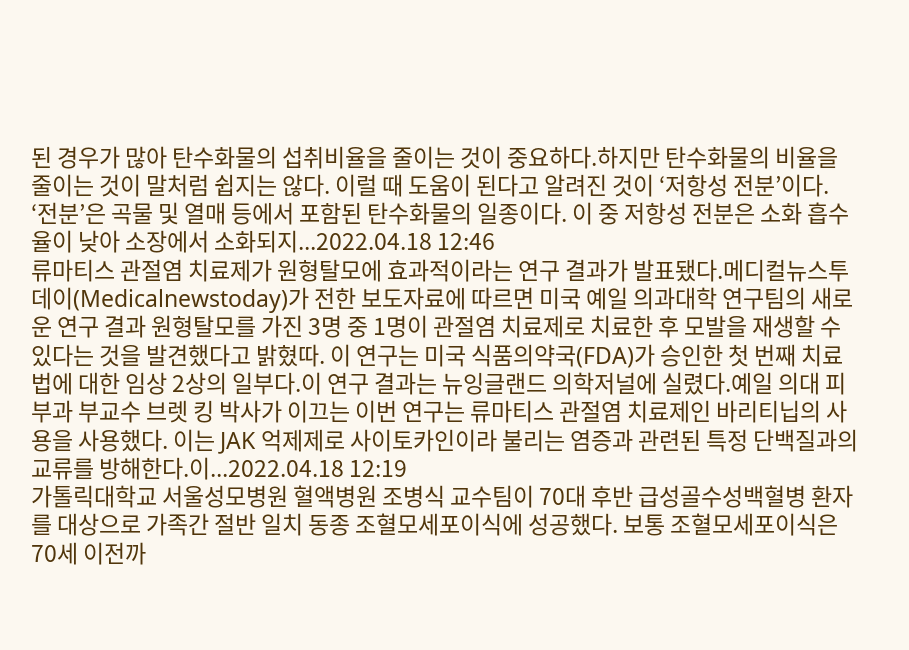된 경우가 많아 탄수화물의 섭취비율을 줄이는 것이 중요하다.하지만 탄수화물의 비율을 줄이는 것이 말처럼 쉽지는 않다. 이럴 때 도움이 된다고 알려진 것이 ‘저항성 전분’이다. ‘전분’은 곡물 및 열매 등에서 포함된 탄수화물의 일종이다. 이 중 저항성 전분은 소화 흡수율이 낮아 소장에서 소화되지...2022.04.18 12:46
류마티스 관절염 치료제가 원형탈모에 효과적이라는 연구 결과가 발표됐다.메디컬뉴스투데이(Medicalnewstoday)가 전한 보도자료에 따르면 미국 예일 의과대학 연구팀의 새로운 연구 결과 원형탈모를 가진 3명 중 1명이 관절염 치료제로 치료한 후 모발을 재생할 수 있다는 것을 발견했다고 밝혔따. 이 연구는 미국 식품의약국(FDA)가 승인한 첫 번째 치료법에 대한 임상 2상의 일부다.이 연구 결과는 뉴잉글랜드 의학저널에 실렸다.예일 의대 피부과 부교수 브렛 킹 박사가 이끄는 이번 연구는 류마티스 관절염 치료제인 바리티닙의 사용을 사용했다. 이는 JAK 억제제로 사이토카인이라 불리는 염증과 관련된 특정 단백질과의 교류를 방해한다.이...2022.04.18 12:19
가톨릭대학교 서울성모병원 혈액병원 조병식 교수팀이 70대 후반 급성골수성백혈병 환자를 대상으로 가족간 절반 일치 동종 조혈모세포이식에 성공했다. 보통 조혈모세포이식은 70세 이전까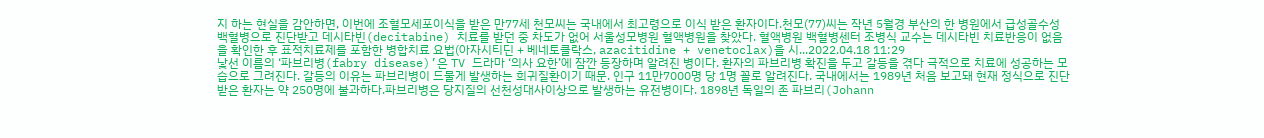지 하는 현실을 감안하면, 이번에 조혈모세포이식을 받은 만77세 천모씨는 국내에서 최고령으로 이식 받은 환자이다.천모(77)씨는 작년 5월경 부산의 한 병원에서 급성골수성백혈병으로 진단받고 데시타빈(decitabine) 치료를 받던 중 차도가 없어 서울성모병원 혈액병원을 찾았다. 혈액병원 백혈병센터 조병식 교수는 데시타빈 치료반응이 없음을 확인한 후 표적치료제를 포함한 병합치료 요법(아자시티딘 + 베네토클락스, azacitidine + venetoclax)을 시...2022.04.18 11:29
낯선 이름의 ‘파브리병(fabry disease)’은 TV 드라마 ‘의사 요한’에 잠깐 등장하며 알려진 병이다. 환자의 파브리병 확진을 두고 갈등을 겪다 극적으로 치료에 성공하는 모습으로 그려진다. 갈등의 이유는 파브리병이 드물게 발생하는 희귀질환이기 때문. 인구 11만7000명 당 1명 꼴로 알려진다. 국내에서는 1989년 처음 보고돼 현재 정식으로 진단받은 환자는 약 250명에 불과하다.파브리병은 당지질의 선천성대사이상으로 발생하는 유전병이다. 1898년 독일의 존 파브리(Johann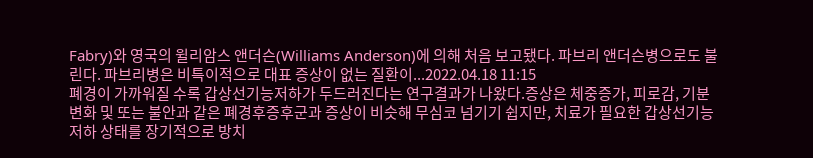Fabry)와 영국의 윌리암스 앤더슨(Williams Anderson)에 의해 처음 보고됐다. 파브리 앤더슨병으로도 불린다. 파브리병은 비특이적으로 대표 증상이 없는 질환이...2022.04.18 11:15
폐경이 가까워질 수록 갑상선기능저하가 두드러진다는 연구결과가 나왔다.증상은 체중증가, 피로감, 기분 변화 및 또는 불안과 같은 폐경후증후군과 증상이 비슷해 무심코 넘기기 쉽지만, 치료가 필요한 갑상선기능저하 상태를 장기적으로 방치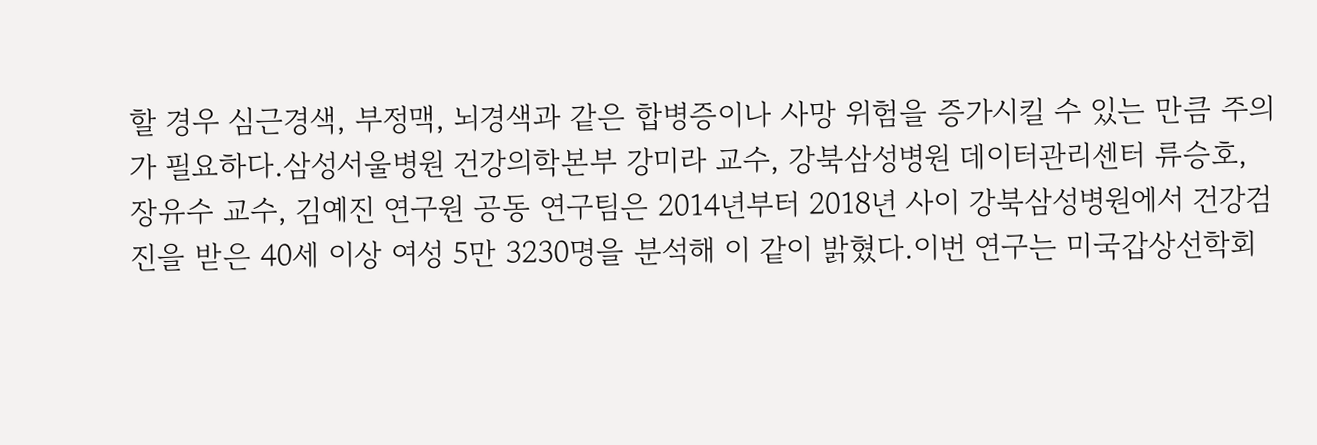할 경우 심근경색, 부정맥, 뇌경색과 같은 합병증이나 사망 위험을 증가시킬 수 있는 만큼 주의가 필요하다.삼성서울병원 건강의학본부 강미라 교수, 강북삼성병원 데이터관리센터 류승호, 장유수 교수, 김예진 연구원 공동 연구팀은 2014년부터 2018년 사이 강북삼성병원에서 건강검진을 받은 40세 이상 여성 5만 3230명을 분석해 이 같이 밝혔다.이번 연구는 미국갑상선학회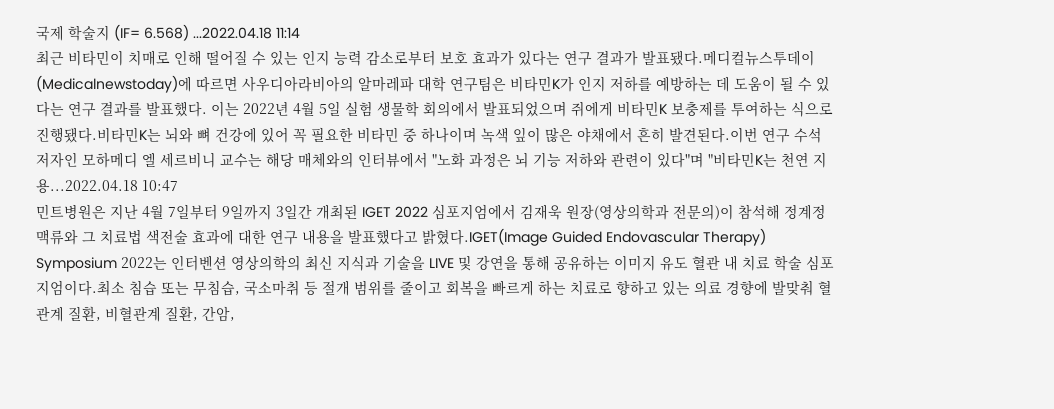국제 학술지 (IF= 6.568) ...2022.04.18 11:14
최근 비타민이 치매로 인해 떨어질 수 있는 인지 능력 감소로부터 보호 효과가 있다는 연구 결과가 발표됐다.메디컬뉴스투데이(Medicalnewstoday)에 따르면 사우디아라비아의 알마레파 대학 연구팀은 비타민K가 인지 저하를 예방하는 데 도움이 될 수 있다는 연구 결과를 발표했다. 이는 2022년 4월 5일 실험 생물학 회의에서 발표되었으며 쥐에게 비타민K 보충제를 투여하는 식으로 진행됐다.비타민K는 뇌와 뼈 건강에 있어 꼭 필요한 비타민 중 하나이며 녹색 잎이 많은 야채에서 흔히 발견된다.이번 연구 수석 저자인 모하메디 엘 세르비니 교수는 해당 매체와의 인터뷰에서 "노화 과정은 뇌 기능 저하와 관련이 있다"며 "비타민K는 천연 지용...2022.04.18 10:47
민트병원은 지난 4월 7일부터 9일까지 3일간 개최된 IGET 2022 심포지엄에서 김재욱 원장(영상의학과 전문의)이 참석해 정계정맥류와 그 치료법 색전술 효과에 대한 연구 내용을 발표했다고 밝혔다.IGET(Image Guided Endovascular Therapy) Symposium 2022는 인터벤션 영상의학의 최신 지식과 기술을 LIVE 및 강연을 통해 공유하는 이미지 유도 혈관 내 치료 학술 심포지엄이다.최소 침습 또는 무침습, 국소마취 등 절개 범위를 줄이고 회복을 빠르게 하는 치료로 향하고 있는 의료 경향에 발맞춰 혈관계 질환, 비혈관계 질환, 간암,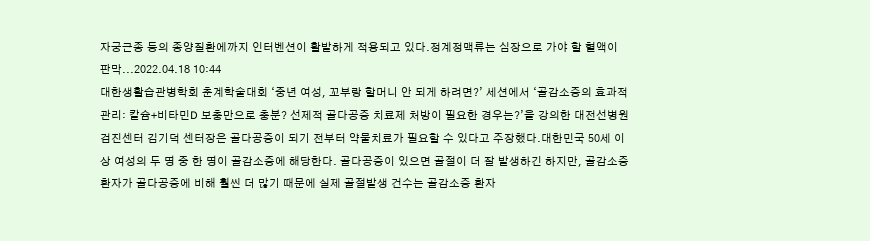자궁근종 등의 종양질환에까지 인터벤션이 활발하게 적용되고 있다.정계정맥류는 심장으로 가야 할 혈액이 판막...2022.04.18 10:44
대한생활습관병학회 춘계학술대회 ‘중년 여성, 꼬부랑 할머니 안 되게 하려면?’ 세션에서 ‘골감소증의 효과적 관리: 칼슘+비타민D 보충만으로 충분? 선제적 골다공증 치료제 처방이 필요한 경우는?’을 강의한 대전선병원 검진센터 김기덕 센터장은 골다공증이 되기 전부터 약물치료가 필요할 수 있다고 주장했다.대한민국 50세 이상 여성의 두 명 중 한 명이 골감소증에 해당한다. 골다공증이 있으면 골절이 더 잘 발생하긴 하지만, 골감소증 환자가 골다공증에 비해 훨씬 더 많기 때문에 실제 골절발생 건수는 골감소증 환자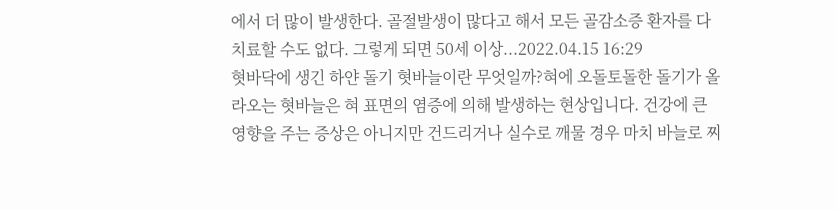에서 더 많이 발생한다. 골절발생이 많다고 해서 모든 골감소증 환자를 다 치료할 수도 없다. 그렇게 되면 50세 이상...2022.04.15 16:29
혓바닥에 생긴 하얀 돌기 혓바늘이란 무엇일까?혀에 오돌토돌한 돌기가 올라오는 혓바늘은 혀 표면의 염증에 의해 발생하는 현상입니다. 건강에 큰 영향을 주는 증상은 아니지만 건드리거나 실수로 깨물 경우 마치 바늘로 찌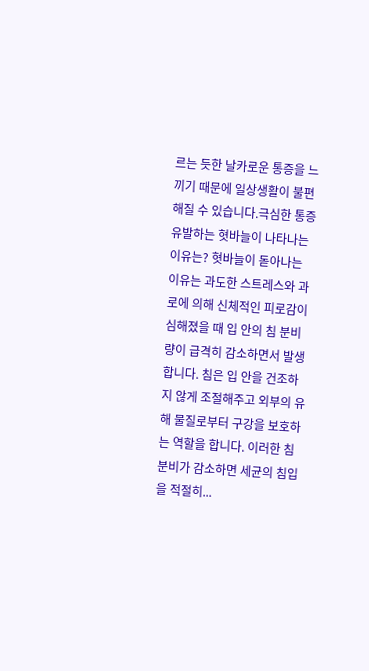르는 듯한 날카로운 통증을 느끼기 때문에 일상생활이 불편해질 수 있습니다.극심한 통증 유발하는 혓바늘이 나타나는 이유는? 혓바늘이 돋아나는 이유는 과도한 스트레스와 과로에 의해 신체적인 피로감이 심해졌을 때 입 안의 침 분비량이 급격히 감소하면서 발생합니다. 침은 입 안을 건조하지 않게 조절해주고 외부의 유해 물질로부터 구강을 보호하는 역할을 합니다. 이러한 침 분비가 감소하면 세균의 침입을 적절히...